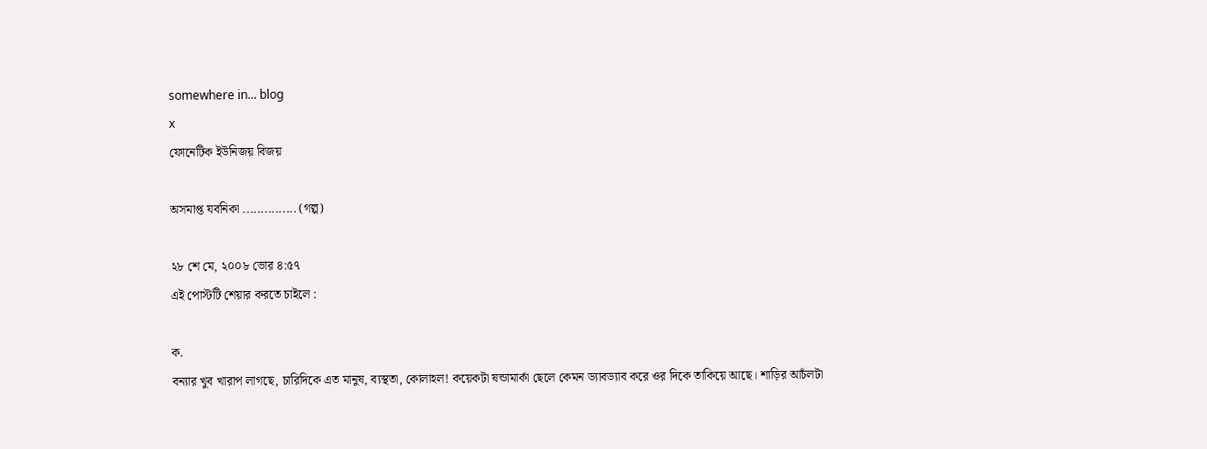somewhere in... blog
x
ফোনেটিক ইউনিজয় বিজয়

অসমাপ্ত যবনিকা ............... (গল্প)

২৮ শে মে, ২০০৮ ভোর ৪:৫৭
এই পোস্টটি শেয়ার করতে চাইলে :

ক.
বন্যার খুব খারাপ লাগছে, চারিদিকে এত মানুষ, ব্যস্থতা, কোলাহল! কয়েকটা ষন্ডামার্কা ছেলে কেমন ড্যাবড্যাব করে ওর দিকে তাকিয়ে আছে। শাড়ির আচঁলটা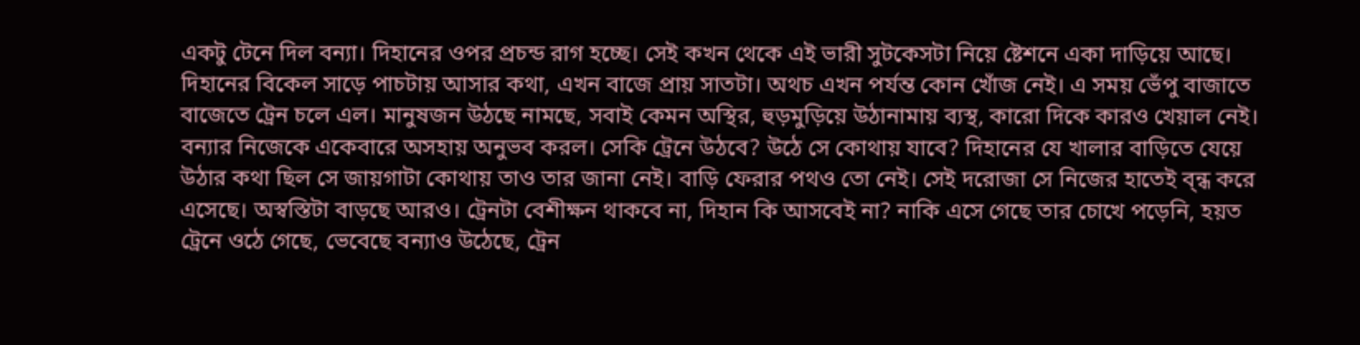একটু টেনে দিল বন্যা। দিহানের ওপর প্রচন্ড রাগ হচ্ছে। সেই কখন থেকে এই ভারী সুটকেসটা নিয়ে ষ্টেশনে একা দাড়িয়ে আছে। দিহানের বিকেল সাড়ে পাচটায় আসার কথা, এখন বাজে প্রায় সাতটা। অথচ এখন পর্যন্ত কোন খোঁজ নেই। এ সময় ভেঁপু বাজাতে বাজেতে ট্রেন চলে এল। মানুষজন উঠছে নামছে, সবাই কেমন অস্থির, হুড়মুড়িয়ে উঠানামায় ব্যস্থ, কারো দিকে কারও খেয়াল নেই। বন্যার নিজেকে একেবারে অসহায় অনুভব করল। সেকি ট্রেনে উঠবে? উঠে সে কোথায় যাবে? দিহানের যে খালার বাড়িতে যেয়ে উঠার কথা ছিল সে জায়গাটা কোথায় তাও তার জানা নেই। বাড়ি ফেরার পথও তো নেই। সেই দরোজা সে নিজের হাতেই ব্ন্ধ করে এসেছে। অস্বস্তিটা বাড়ছে আরও। ট্রেনটা বেশীক্ষন থাকবে না, দিহান কি আসবেই না? নাকি এসে গেছে তার চোখে পড়েনি, হয়ত ট্রেনে ওঠে গেছে, ভেবেছে বন্যাও উঠেছে, ট্রেন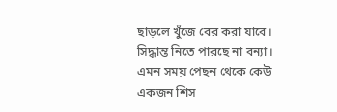ছাড়লে খুঁজে বের করা যাবে। সিদ্ধান্ত নিতে পারছে না বন্যা।
এমন সময় পেছন থেকে কেউ একজন শিস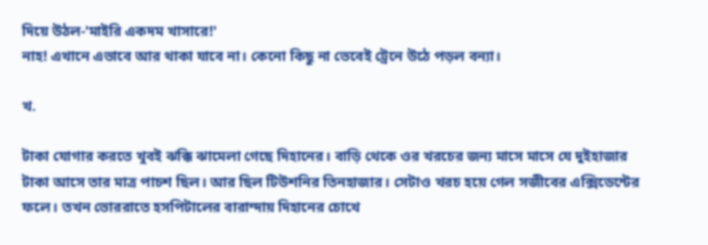দিয়ে উঠল-'মাইরি একদম খাসারে!'
নাহ! এখানে এভাবে আর থাকা যাবে না। কেনো কিছু না ভেবেই ট্রেনে উঠে পড়ল বন্যা।

খ.

টাকা যোগার করতে খুবই ঝক্কি ঝামেলা গেছে দিহানের। বাড়ি থেকে ওর খরচের জন্য মাসে মাসে যে দুইহাজার টাকা আসে তার মাত্র পাচশ ছিল। আর ছিল টিউশনির তিনহাজার। সেটাও খরচ হয়ে গেল সজীবের এক্সিডেন্টের ফলে। তখন ভোররাতে হসপিটালের বারান্দায় দিহানের চোখে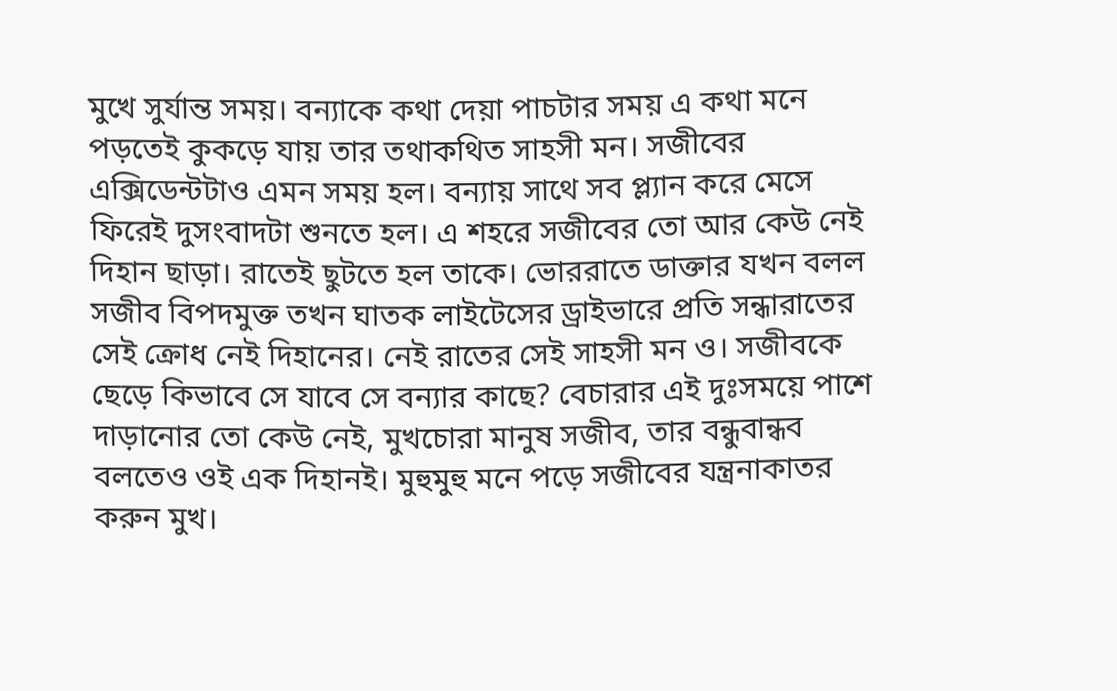মুখে সুর্যান্ত সময়। বন্যাকে কথা দেয়া পাচটার সময় এ কথা মনে পড়তেই কুকড়ে যায় তার তথাকথিত সাহসী মন। সজীবের এক্সিডেন্টটাও এমন সময় হল। বন্যায় সাথে সব প্ল্যান করে মেসে ফিরেই দুসংবাদটা শুনতে হল। এ শহরে সজীবের তো আর কেউ নেই দিহান ছাড়া। রাতেই ছুটতে হল তাকে। ভোররাতে ডাক্তার যখন বলল সজীব বিপদমুক্ত তখন ঘাতক লাইটেসের ড্রাইভারে প্রতি সন্ধারাতের সেই ক্রোধ নেই দিহানের। নেই রাতের সেই সাহসী মন ও। সজীবকে ছেড়ে কিভাবে সে যাবে সে বন্যার কাছে? বেচারার এই দুঃসময়ে পাশে দাড়ানোর তো কেউ নেই, মুখচোরা মানুষ সজীব, তার বন্ধুবান্ধব বলতেও ওই এক দিহানই। মুহুমুহু মনে পড়ে সজীবের যন্ত্রনাকাতর করুন মুখ।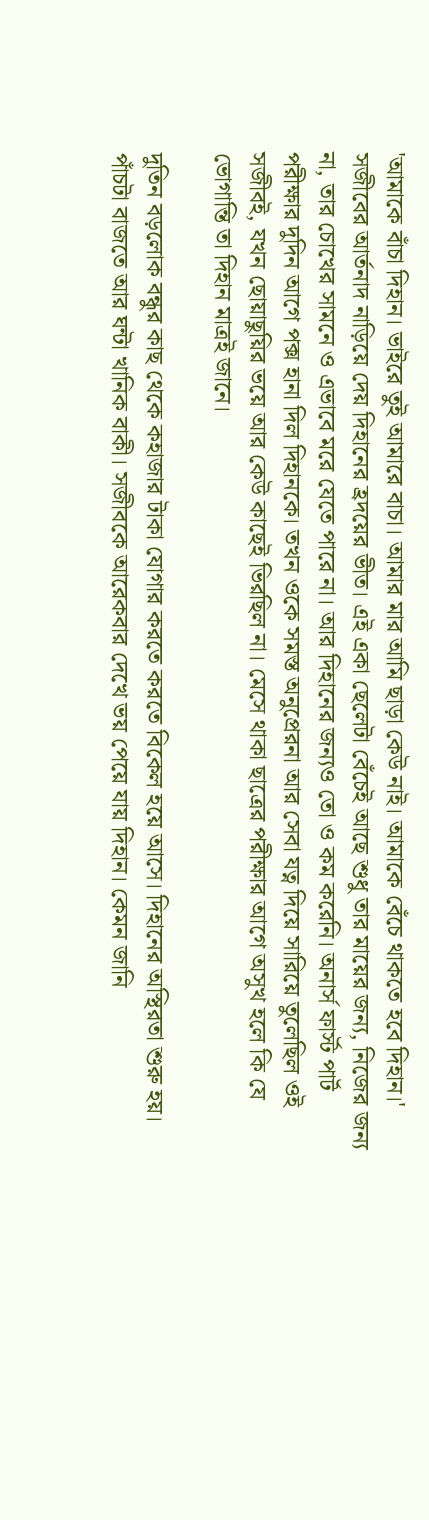'আমাকে বাঁচা দিহান। ভাইরে তুই আমারে বাচা। আমার মার আমি ছাড়া কেউ নাই। আমাকে বেঁচে থাকতে হবে দিহান।'
সজীবের আর্তনাদ নাড়িয়ে দেয় দিহানের হ্রদয়ের ভীত। এই একা ছেলেটা বেঁচেই আছে শুধু তার মায়ের জন্য, নিজের জন্য না, তার চোখের সামনে ও এভাবে মরে যেতে পারে না। আর দিহানের জন্যও তো ও কম করেনি। অনার্স ফার্স্ট পার্ট পরীক্ষার দুদিন আগে পক্স হানা দিল দিহানকে। তখন ওকে সমস্ত অনুপ্রেরনা আর সেবা যত্ন দিয়ে সারিয়ে তুলেছিল ওই সজীবই, যখন ছোয়াছুয়ির ভয়ে আর কেউ কাছেই ভিরছিল না। মেসে থাকা ছাত্রের পরীক্ষার আগে অসুখ হলে কি যে ভোগান্তি তা দিহান মাত্রই জানে।

দুতিন বড়লোক বন্ধুর কাছ থেকে কহাজার টাকা যোগার করতে করতে বিকেল হয়ে আসে। দিহানের অস্থিরতা শুরু হয়। পাঁচটা বাজতে আর ঘন্টা খানিক বাকী। সজীবকে আরেকবার দেখে ভয় পেয়ে যায় দিহান। কেমন জানি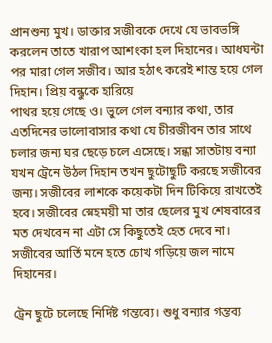প্রানশুন্য মুখ। ডাক্তার সজীবকে দেখে যে ভাবভঙ্গি করলেন তাতে খারাপ আশংকা হল দিহানের। আধঘন্টা পর মারা গেল সজীব। আর হঠাৎ করেই শান্ত হয়ে গেল দিহান। প্রিয় বন্ধুকে হারিয়ে
পাথর হয়ে গেছে ও। ভুলে গেল বন্যার কথা, তার এতদিনের ভালোবাসার কথা যে চীরজীবন তার সাথে চলার জন্য ঘর ছেড়ে চলে এসেছে। সন্ধা সাতটায় বন্যা যখন ট্রেনে উঠল দিহান তখন ছুটোছুটি করছে সজীবের জন্য। সজীবের লাশকে কয়েকটা দিন টিকিয়ে রাখতেই হবে। সজীবের স্নেহময়ী মা তার ছেলের মুখ শেষবারের মত দেখবেন না এটা সে কিছুতেই হেত দেবে না। সজীবের আর্তি মনে হতে চোখ গড়িয়ে জল নামে দিহানের।

ট্রেন ছুটে চলেছে নির্দিষ্ট গন্তব্যে। শুধু বন্যার গন্তব্য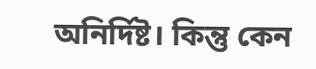অনির্দিষ্ট। কিন্তু কেন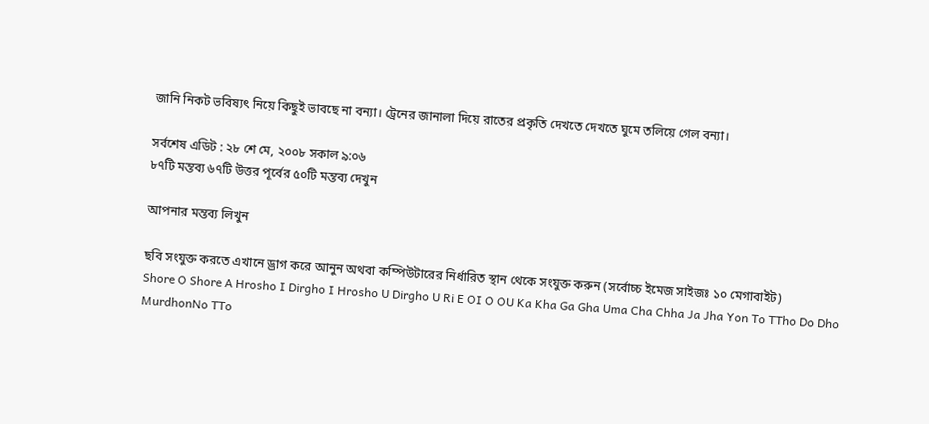জানি নিকট ভবিষ্যৎ নিয়ে কিছুই ভাবছে না বন্যা। ট্রেনের জানালা দিয়ে রাতের প্রকৃতি দেখতে দেখতে ঘুমে তলিয়ে গেল বন্যা।

সর্বশেষ এডিট : ২৮ শে মে, ২০০৮ সকাল ৯:০৬
৮৭টি মন্তব্য ৬৭টি উত্তর পূর্বের ৫০টি মন্তব্য দেখুন

আপনার মন্তব্য লিখুন

ছবি সংযুক্ত করতে এখানে ড্রাগ করে আনুন অথবা কম্পিউটারের নির্ধারিত স্থান থেকে সংযুক্ত করুন (সর্বোচ্চ ইমেজ সাইজঃ ১০ মেগাবাইট)
Shore O Shore A Hrosho I Dirgho I Hrosho U Dirgho U Ri E OI O OU Ka Kha Ga Gha Uma Cha Chha Ja Jha Yon To TTho Do Dho MurdhonNo TTo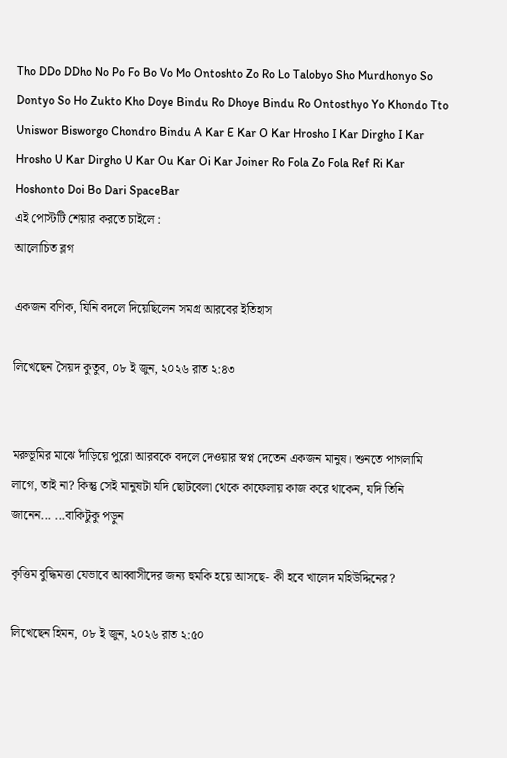Tho DDo DDho No Po Fo Bo Vo Mo Ontoshto Zo Ro Lo Talobyo Sho Murdhonyo So Dontyo So Ho Zukto Kho Doye Bindu Ro Dhoye Bindu Ro Ontosthyo Yo Khondo Tto Uniswor Bisworgo Chondro Bindu A Kar E Kar O Kar Hrosho I Kar Dirgho I Kar Hrosho U Kar Dirgho U Kar Ou Kar Oi Kar Joiner Ro Fola Zo Fola Ref Ri Kar Hoshonto Doi Bo Dari SpaceBar
এই পোস্টটি শেয়ার করতে চাইলে :
আলোচিত ব্লগ

একজন বণিক, যিনি বদলে দিয়েছিলেন সমগ্র আরবের ইতিহাস

লিখেছেন সৈয়দ কুতুব, ০৮ ই জুন, ২০২৬ রাত ২:৪৩


মরুভূমির মাঝে দাঁড়িয়ে পুরো আরবকে বদলে দেওয়ার স্বপ্ন দেতেন একজন মানুষ। শুনতে পাগলামি লাগে, তাই না? কিন্তু সেই মানুষটা যদি ছোটবেলা থেকে কাফেলায় কাজ করে থাকেন, যদি তিনি জানেন... ...বাকিটুকু পড়ুন

কৃত্তিম বুদ্ধিমত্তা যেভাবে আব্বাসীদের জন্য হুমকি হয়ে আসছে- কী হবে খালেদ মহিউদ্দিনের?

লিখেছেন হিমন, ০৮ ই জুন, ২০২৬ রাত ২:৫০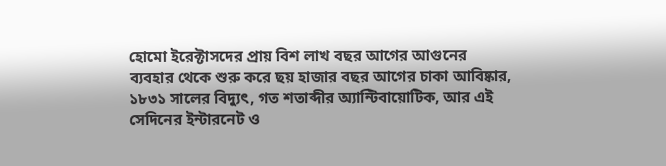হোমো ইরেক্টাসদের প্রায় বিশ লাখ বছর আগের আগুনের ব্যবহার থেকে শুরু করে ছয় হাজার বছর আগের চাকা আবিষ্কার, ১৮৩১ সালের বিদ্যুৎ, গত শতাব্দীর অ্যান্টিবায়োটিক, আর এই সেদিনের ইন্টারনেট ও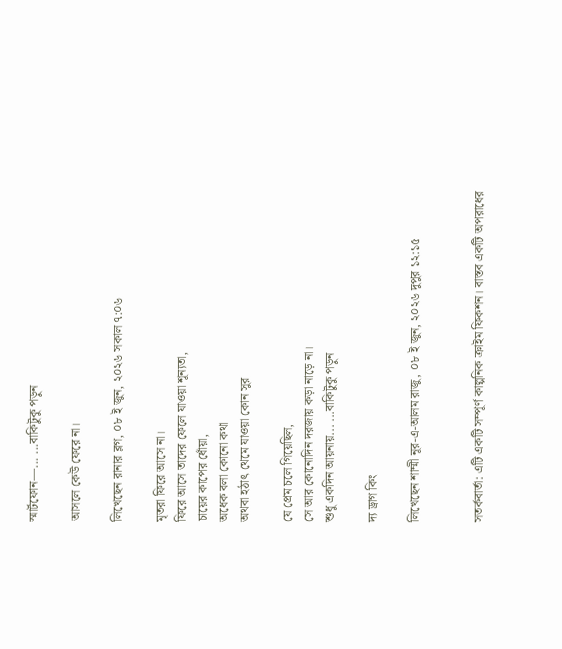স্মার্টফোন—... ...বাকিটুকু পড়ুন

আসলে কেউ ফেরে না।

লিখেছেন রানার ব্লগ, ০৮ ই জুন, ২০২৬ সকাল ৭:০৬

মৃতরা ফিরে আসে না।
ফিরে আসে তাদের ফেলে যাওয়া শূন্যতা,
চায়ের কাপের ধোঁয়া,
অধেক বলা কোনো কথা
অথবা হঠাৎ থেমে যাওয়া কোন সুর

যে প্রেম চলে গিয়েছিল,
সে আর কোনোদিন দরজায় কড়া নাড়ে না।
শুধু একদিন আয়নায়... ...বাকিটুকু পড়ুন

দ্য ড্রাগ কিং

লিখেছেন শাম্মী নূর-এ-আলম রাজু, ০৮ ই জুন, ২০২৬ দুপুর ১২:১৫


সতর্কবার্তা: এটি একটি সম্পূর্ণ কাল্পনিক ক্রাইম ফিকশন। বাস্তব একটি অপরাধের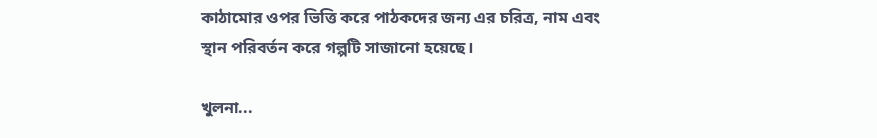কাঠামোর ওপর ভিত্তি করে পাঠকদের জন্য এর চরিত্র, নাম এবং স্থান পরিবর্তন করে গল্পটি সাজানো হয়েছে।

খুলনা...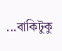...বাকিটুকু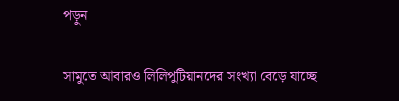পড়ুন

সামুতে আবারও লিলিপুটিয়ানদের সংখ্যা বেড়ে যাচ্ছে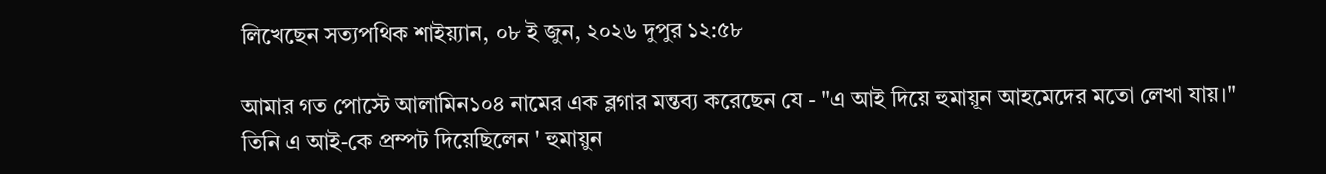লিখেছেন সত্যপথিক শাইয়্যান, ০৮ ই জুন, ২০২৬ দুপুর ১২:৫৮

আমার গত পোস্টে আলামিন১০৪ নামের এক ব্লগার মন্তব্য করেছেন যে - "এ আই দিয়ে হুমায়ূন আহমেদের মতো লেখা যায়।"
তিনি এ আই-কে প্রম্পট দিয়েছিলেন ' হুমায়ুন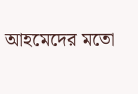আহমেদের মতো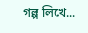গল্প লিখে...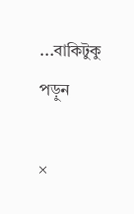...বাকিটুকু পড়ুন

×